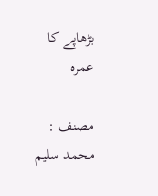بڑھاپے كا عمرہ

مصنف : محمد سلیم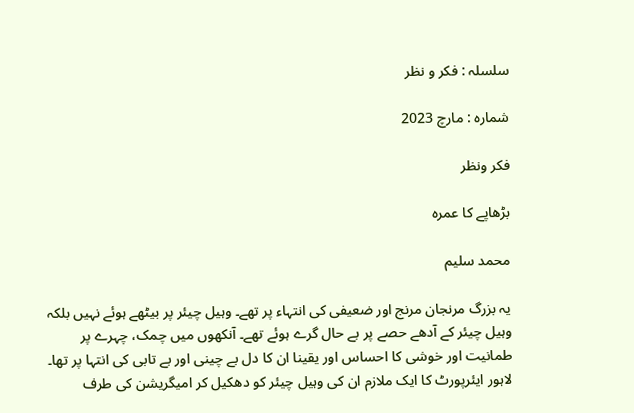سلسلہ : فکر و نظر

شمارہ : مارچ 2023

فكر ونظر

بڑھاپے كا عمرہ

محمد سلیم

یہ بزرگ مرنجان مرنج اور ضعیفی کی انتہاء پر تھے۔ وہیل چیئر پر بیٹھے ہوئے نہیں بلکہ وہیل چیئر کے آدھے حصے پر بے حال گرے ہوئے تھے۔ آنکھوں میں چمک، چہرے پر طمانیت اور خوشی کا احساس اور یقینا ان کا دل بے چینی اور بے تابی کی انتہا پر تھا۔ لاہور ایئرپورٹ کا ایک ملازم ان کی وہیل چیئر کو دھکیل کر امیگریشن کی طرف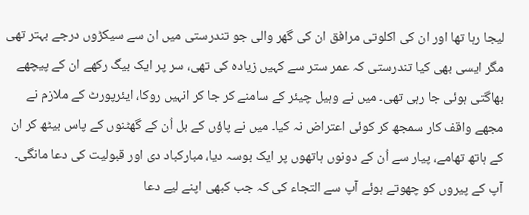لیجا رہا تھا اور ان کی اکلوتی مرافق ان کی گھر والی جو تندرستی میں ان سے سیکڑوں درجے بہتر تھی مگر ایسی بھی کیا تندرستی کہ عمر ستر سے کہیں زیادہ کی تھی، سر پر ایک بیگ رکھے ان کے پیچھے بھاگتی ہوئی جا رہی تھی۔ میں نے وہیل چیئر کے سامنے کر جا کر انہیں روکا، ایئرپورٹ کے ملازم نے مجھے واقف کار سمجھ کر کوئی اعتراض نہ کیا۔ میں نے پاؤں کے بل اُن کے گھٹنوں کے پاس بیٹھ کر ان کے ہاتھ تھامے، پیار سے اُن کے دونوں ہاتھوں پر ایک بوسہ دیا، مبارکباد دی اور قبولیت کی دعا مانگی۔ آپ کے پیروں کو چھوتے ہوئے آپ سے التجاء کی کہ جب کبھی اپنے لیے دعا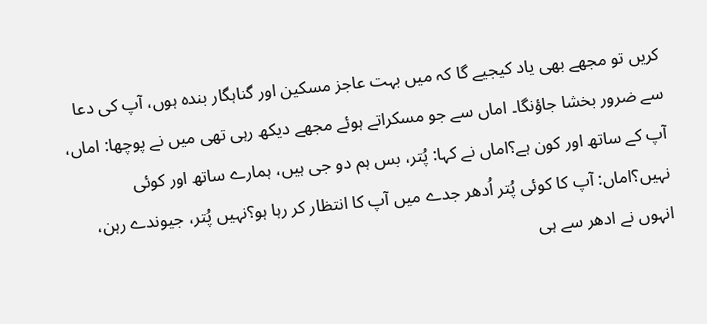کریں تو مجھے بھی یاد کیجیے گا کہ میں بہت عاجز مسکین اور گناہگار بندہ ہوں، آپ کی دعا سے ضرور بخشا جاؤنگا۔ اماں سے جو مسکراتے ہوئے مجھے دیکھ رہی تھی میں نے پوچھا: اماں، آپ کے ساتھ اور کون ہے؟اماں نے کہا: پُتر، بس ہم دو جی ہیں، ہمارے ساتھ اور کوئی نہیں؟اماں: آپ کا کوئی پُتر اُدھر جدے میں آپ کا انتظار کر رہا ہو؟نہیں پُتر، جیوندے رہن، انہوں نے ادھر سے ہی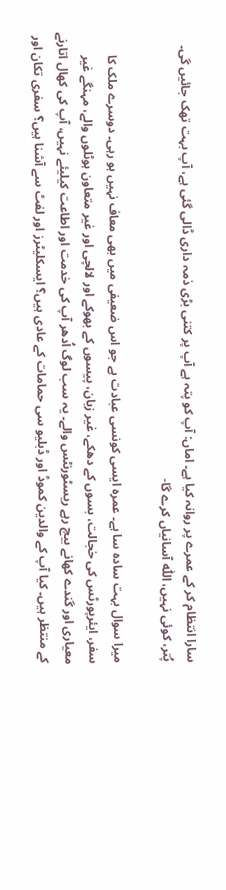سارا انتظام کر کے عمرے پر روانہ کیا ہے۔ اماں: آپ کو پتہ ہے آپ پر کتنی بڑی ذمہ داری ڈالی گئی ہے، آپ بہت تھک جائیں گی۔ پُتر، کوئی نہیں، اللّٰہ آسانیاں کرے گا-

میرا سوال بہت سادہ سا ہے۔ عمرہ ایسی کونسی عبادت ہے جو اس ضعیفی میں بھی معاف نہیں ہو رہی۔ دوسرے ملک کا سفر، ایئرپورٹس کی خجالت، بسوں کے دھکے، غیر زبان، پیسوں کے بھوکے اور لالچی اور غیر متعاون ہوٹلوں والے، مہنگے غیر معیاری اور گندے کھانے بیچ رہے ریسٹورنٹس والے۔ یہ سب لوگ اُدھر آپ کی خدمت اور اطاعت کیلیئے نہیں، آپ کی کھال اتارنے کے منتظر ہیں۔ کیا آپ کے والدین کموڈ اور ڈبلیو سی حمامات کے عادی ہیں؟ ایسکلیٹرز اور لفٹ سے آشنا ہیں؟ سفری تکان اور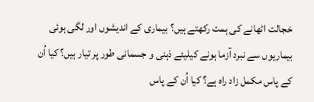خجالت اٹھانے کی ہمت رکھتے ہیں؟ بیماری کے اندیشوں اور لگی ہوئی بیماریوں سے نبرد آزما ہونے کیلیئے ذہنی و جسمانی طور پر تیار ہیں؟ کیا اُن کے پاس مکمل زاد راہ ہے؟ کیا اُن کے پاس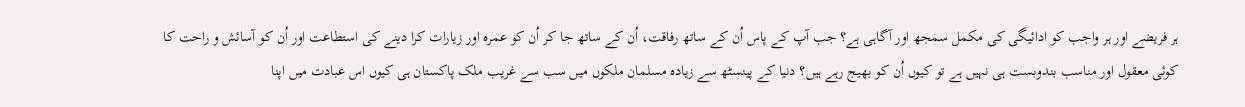ہر فریضے اور ہر واجب کو ادائیگی کی مکمل سمجھ اور آگاہی ہے؟ جب آپ کے پاس اُن کے ساتھ رفاقت، اُن کے ساتھ جا کر اُن کو عمرہ اور زیارات کرا دینے کی استطاعت اور اُن کو آسائش و راحت کا کوئی معقول اور مناسب بندوبست ہی نہیں ہے تو کیوں اُن کو بھیج رہے ہیں؟ دنیا کے پینسٹھ سے زیادہ مسلمان ملکوں میں سب سے غریب ملک پاکستان ہی کیوں اس عبادت میں اپنا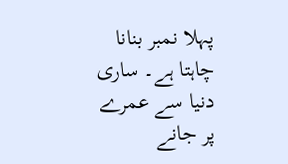پہلا نمبر بنانا چاہتا ہے۔ ساری دنیا سے عمرے پر جانے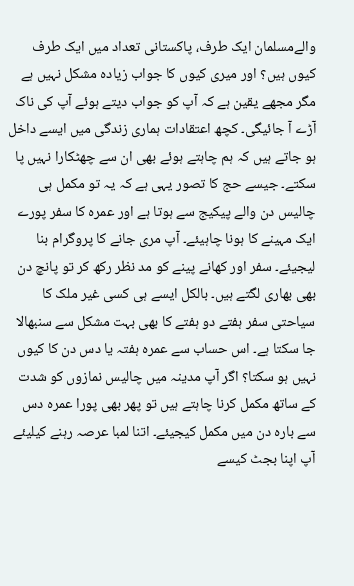والےمسلمان ایک طرف، پاکستانی تعداد میں ایک طرف کیوں ہیں؟ اور میری کیوں کا جواب زیادہ مشکل نہیں ہے مگر مجھے یقین ہے کہ آپ کو جواب دیتے ہوئے آپ کی ناک آڑے آ جائیگی۔ کچھ اعتقادات ہماری زندگی میں ایسے داخل ہو جاتے ہیں کہ ہم چاہتے ہوئے بھی ان سے چھٹکارا نہیں پا سکتے۔ جیسے حج کا تصور یہی ہے کہ یہ تو مکمل ہی چالیس دن والے پیکیج سے ہوتا ہے اور عمرہ کا سفر پورے ایک مہینے کا ہونا چاہیئے۔ آپ مری جانے کا پروگرام بنا لیجیئے۔ سفر اور کھانے پینے کو مد نظر رکھ کر تو پانچ دن بھی بھاری لگتے ہیں۔ بالکل ایسے ہی کسی غیر ملک کا سیاحتی سفر ہفتے دو ہفتے کا بھی بہت مشکل سے سنبھالا جا سکتا ہے۔ اس حساب سے عمرہ ہفتہ یا دس دن کا کیوں نہیں ہو سکتا؟ اگر آپ مدینہ میں چالیس نمازوں کو شدت کے ساتھ مکمل کرنا چاہتے ہیں تو پھر بھی پورا عمرہ دس سے بارہ دن میں مکمل کیجیئے۔ اتنا لمبا عرصہ رہنے کیلیئے آپ اپنا بجٹ کیسے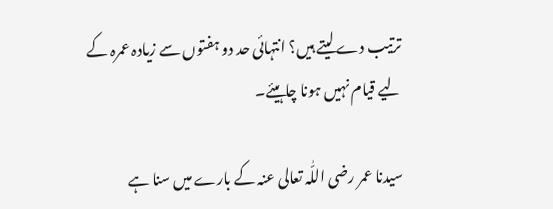ترتیب دے لیتے ہیں؟ انتہائی حد دو ہفتوں سے زیادہ عمرہ کے لیے قیام نہیں ہونا چاہیئے۔

سیدنا عمر رضی اللّٰہ تعالی عنہ کے بارے میں سنا ہے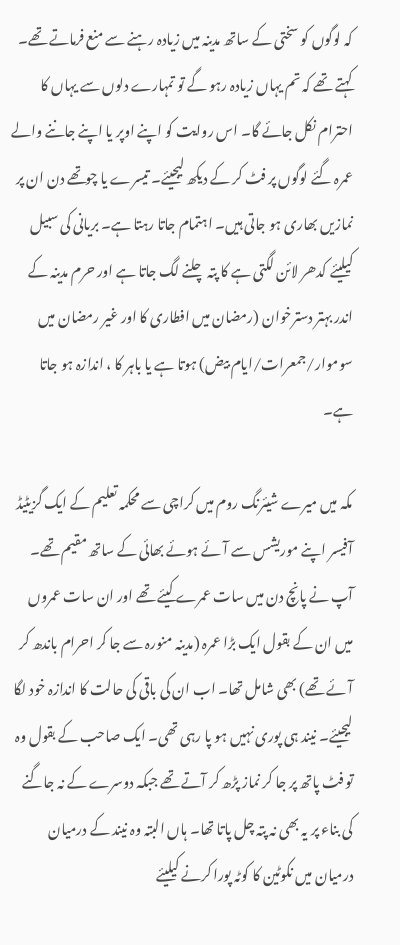کہ لوگوں کو سختی کے ساتھ مدینہ میں زیادہ رہنے سے منع فرماتے تھے۔ کہتے تھے کہ تم یہاں زیادہ رہو گے تو تمہارے دلوں سے یہاں کا احترام نکل جائے گا۔ اس روایت کو اپنے اوپر یا اپنے جاننے والے عمرہ گئے لوگوں پر فٹ کر کے دیکھ لیجیئے۔ تیسرے یا چوتھے دن ان پر نمازیں بھاری ہو جاتی ہیں۔ اہتمام جاتا رہتا ہے۔ بریانی کی سبیل کیلیئے کدھر لائن لگتی ہے کا پتہ چلنے لگ جاتا ہے اور حرم مدینہ کے اندر بہتر دسترخوان (رمضان میں افطاری کا اور غیر رمضان میں سوموار/جمعرات/ایام بیض) ہوتا ہے یا باہر کا ، اندازہ ہو جاتا ہے۔

مکہ میں میرے شیئرنگ روم میں کراچی سے محکمہ تعلیم کے ایک گزیٹیڈ آفیسر اپنے موریشس سے آئے ہوئے بھائی کے ساتھ مقیم تھے۔ آپ نے پانچ دن میں سات عمرے کیئے تھے اور ان سات عمروں میں ان کے بقول ایک بڑا عمرہ (مدینہ منورہ سے جا کر احرام باندھ کر آئے تھے) بھی شامل تھا۔ اب ان کی باقی کی حالت کا اندازہ خود لگا لیجیئے۔ نیند ہی پوری نہیں ہو پا رہی تھی۔ ایک صاحب کے بقول وہ تو فٹ پاتھ پر جا کر نماز پڑھ کر آتے تھے جبکہ دوسرے کے نہ جاگنے کی بناء پر یہ بھی نہ پتہ چل پاتا تھا۔ ہاں البتہ وہ نیند کے درمیان درمیان میں نکوٹین کا کوٹہ پورا کرنے کیلیئے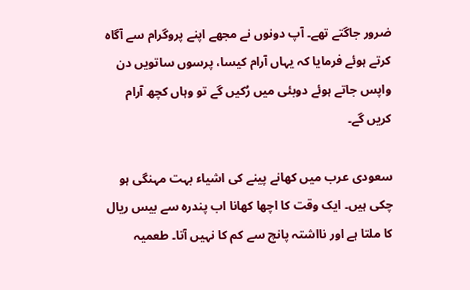ضرور جاگتے تھے۔ آپ دونوں نے مجھے اپنے پروگرام سے آگاہ کرتے ہوئے فرمایا کہ یہاں آرام کیسا، پرسوں ساتویں دن واپس جاتے ہوئے دوبئی میں رُکیں گے تو وہاں کچھ آرام کریں گے۔

سعودی عرب میں کھانے پینے کی اشیاء بہت مہنگی ہو چکی ہیں۔ ایک وقت کا اچھا کھانا اب پندرہ سے بیس ریال کا ملتا ہے اور نااشتہ پانچ سے کم کا نہیں آتا۔ طعمیہ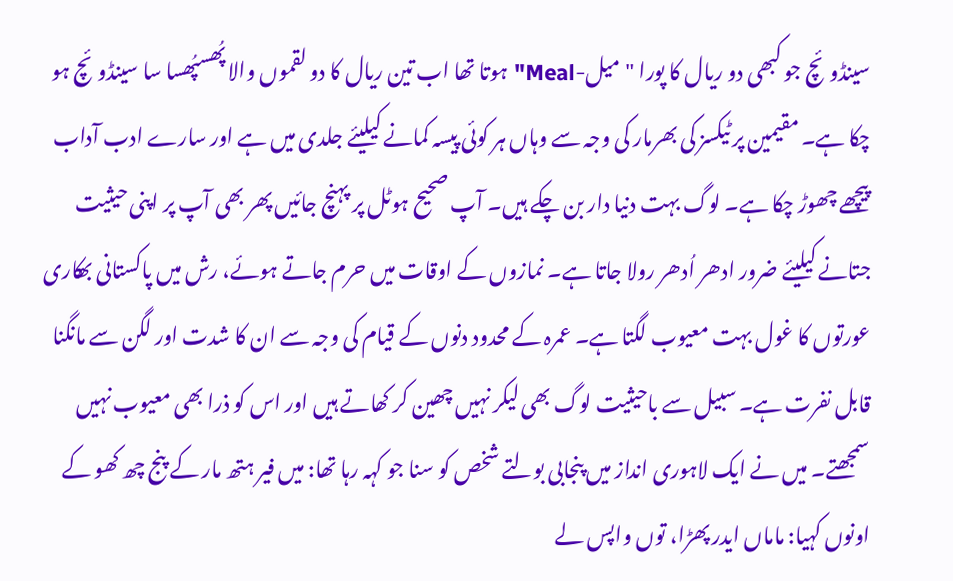سینڈوئچ جو کبھی دو ریال کا پورا "میل-Meal" ہوتا تھا اب تین ریال کا دو لقموں والا پُھسپُھسا سا سینڈوئچ ہو چکا ہے۔ مقیمین پر ٹیکسز کی بھرمار کی وجہ سے وہاں ہر کوئی پیسہ کمانے کیلیئے جلدی میں ہے اور سارے ادب آداب پیچھے چھوڑ چکا ہے۔ لوگ بہت دنیا دار بن چکے ہیں۔ آپ صحیح ہوٹل پر پہنچ جائیں پھر بھی آپ پر اپنی حیثیت جتانے کیلیئے ضرور ادھر اُدھر رولا جاتا ہے۔ نمازوں کے اوقات میں حرم جاتے ہوئے، رش میں پاکستانی بھکاری عورتوں کا غول بہت معیوب لگتا ہے۔ عمرہ کے محدود دنوں کے قیام کی وجہ سے ان کا شدت اور لگن سے مانگنا قابل نفرت ہے۔ سبیل سے باحیثیت لوگ بھی لیکر نہیں چھین کر کھاتے ہیں اور اس کو ذرا بھی معیوب نہیں سمجھتے۔ میں نے ایک لاہوری انداز میں پنجابی بولتے شخص کو سنا جو کہہ رہا تھا: میں فیر ہتھ مار کے پنج چھ کھو کے اونوں کہیا: ماماں ایدر پھڑا، توں واپس لے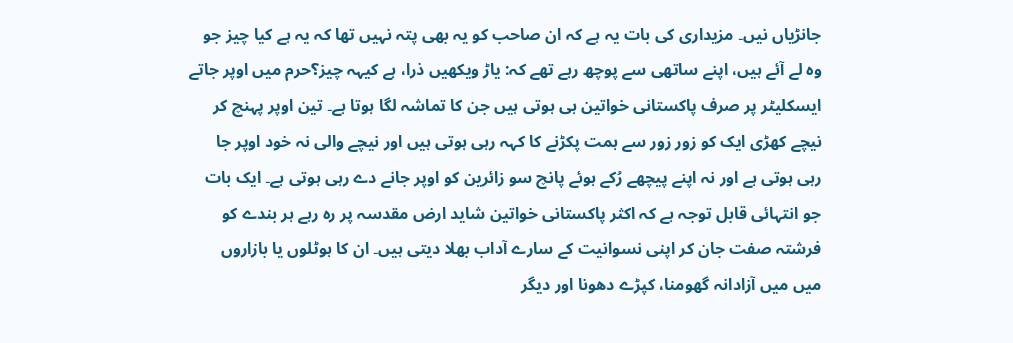جانڑیاں نیں۔ مزیداری کی بات یہ ہے کہ ان صاحب کو یہ بھی پتہ نہیں تھا کہ یہ ہے کیا چیز جو وہ لے آئے ہیں، اپنے ساتھی سے پوچھ رہے تھے کہ: یاڑ ویکھیں ذرا، ہے کیہہ چیز؟حرم میں اوپر جاتے ایسکلیٹر پر صرف پاکستانی خواتین ہی ہوتی ہیں جن کا تماشہ لگا ہوتا ہے۔ تین اوپر پہنچ کر نیچے کھڑی ایک کو زور زور سے ہمت پکڑنے کا کہہ رہی ہوتی ہیں اور نیچے والی نہ خود اوپر جا رہی ہوتی ہے اور نہ اپنے پیچھے رُکے ہوئے پانچ سو زائرین کو اوپر جانے دے رہی ہوتی ہے۔ ایک بات جو انتہائی قابل توجہ ہے کہ اکثر پاکستانی خواتین شاید ارض مقدسہ پر رہ رہے ہر بندے کو فرشتہ صفت جان کر اپنی نسوانیت کے سارے آداب بھلا دیتی ہیں۔ ان کا ہوٹلوں یا بازاروں میں میں آزادانہ گھومنا، کپڑے دھونا اور دیگر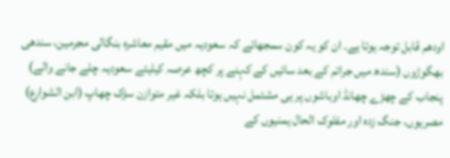اودھم قابل توجہ ہوتا ہے۔ ان کو یہ کون سمجھائے کہ سعودیہ میں مقیم معاشرہ بنگالی مجرمین، سندھی بھگوڑوں (سندھ میں جرائم کے بعد سائیں کے کہنے پر کچھ عرصہ کیلیئے سعودیہ چلے جانے والے) پنجاب کے چھڑے چھانڈ اوباشوں پر ہی مشتمل نہیں ہوتا بلکہ غیر متوازن سڑک چھاپ (ابن الشوارع) مصریوں، جنگ زدہ اور مفلوک الحال یمنیوں کے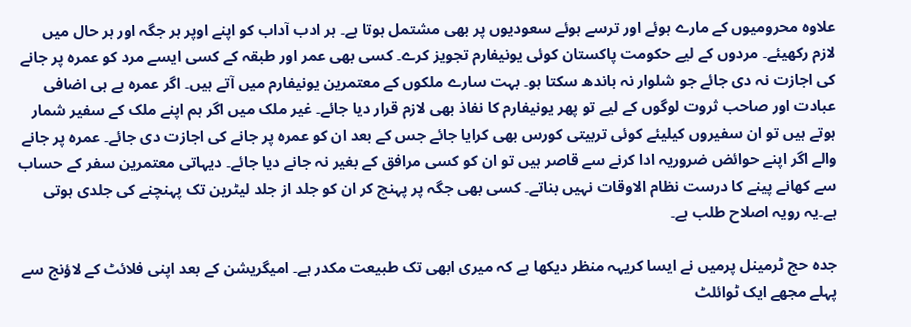علاوہ محرومیوں کے مارے ہوئے اور ترسے ہوئے سعودیوں پر بھی مشتمل ہوتا ہے۔ ہر ادب آداب کو اپنے اوپر ہر جگہ اور ہر حال میں لازم رکھیئے۔ مردوں کے لیے حکومت پاکستان کوئی یونیفارم تجویز کرے۔ کسی بھی عمر اور طبقہ کے کسی ایسے مرد کو عمرہ پر جانے کی اجازت نہ دی جائے جو شلوار نہ باندھ سکتا ہو۔ بہت سارے ملکوں کے معتمرین یونیفارم میں آتے ہیں۔ اگر عمرہ ہے ہی اضافی عبادت اور صاحب ثروت لوگوں کے لیے تو پھر یونیفارم کا نفاذ بھی لازم قرار دیا جائے۔ غیر ملک میں اگر ہم اپنے ملک کے سفیر شمار ہوتے ہیں تو ان سفیروں کیلیئے کوئی تربیتی کورس بھی کرایا جائے جس کے بعد ان کو عمرہ پر جانے کی اجازت دی جائے۔ عمرہ پر جانے والے اگر اپنے حوائض ضروریہ ادا کرنے سے قاصر ہیں تو ان کو کسی مرافق کے بغیر نہ جانے دیا جائے۔ دیہاتی معتمرین سفر کے حساب سے کھانے پینے کا درست نظام الاوقات نہیں بناتے۔ کسی بھی جگہ پر پہنچ کر ان کو جلد از جلد لیٹرین تک پہنچنے کی جلدی ہوتی ہے۔یہ رویہ اصلاح طلب ہے۔

جدہ حج ٹرمینل پرمیں نے ایسا کریہہ منظر دیکھا ہے کہ میری ابھی تک طبیعت مکدر ہے۔ امیگریشن کے بعد اپنی فلائٹ کے لاؤنج سے پہلے مجھے ایک ٹوائلٹ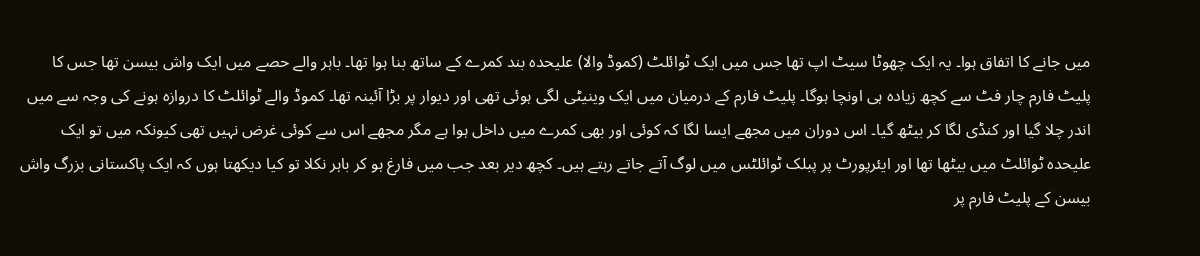میں جانے کا اتفاق ہوا۔ یہ ایک چھوٹا سیٹ اپ تھا جس میں ایک ٹوائلٹ (کموڈ والا) علیحدہ بند کمرے کے ساتھ بنا ہوا تھا۔ باہر والے حصے میں ایک واش بیسن تھا جس کا پلیٹ فارم چار فٹ سے کچھ زیادہ ہی اونچا ہوگا۔ پلیٹ فارم کے درمیان میں ایک وینیٹی لگی ہوئی تھی اور دیوار پر بڑا آئینہ تھا۔ کموڈ والے ٹوائلٹ کا دروازہ ہونے کی وجہ سے میں اندر چلا گیا اور کنڈی لگا کر بیٹھ گیا۔ اس دوران میں مجھے ایسا لگا کہ کوئی اور بھی کمرے میں داخل ہوا ہے مگر مجھے اس سے کوئی غرض نہیں تھی کیونکہ میں تو ایک علیحدہ ٹوائلٹ میں بیٹھا تھا اور ایئرپورٹ پر پبلک ٹوائلٹس میں لوگ آتے جاتے رہتے ہیں۔ کچھ دیر بعد جب میں فارغ ہو کر باہر نکلا تو کیا دیکھتا ہوں کہ ایک پاکستانی بزرگ واش بیسن کے پلیٹ فارم پر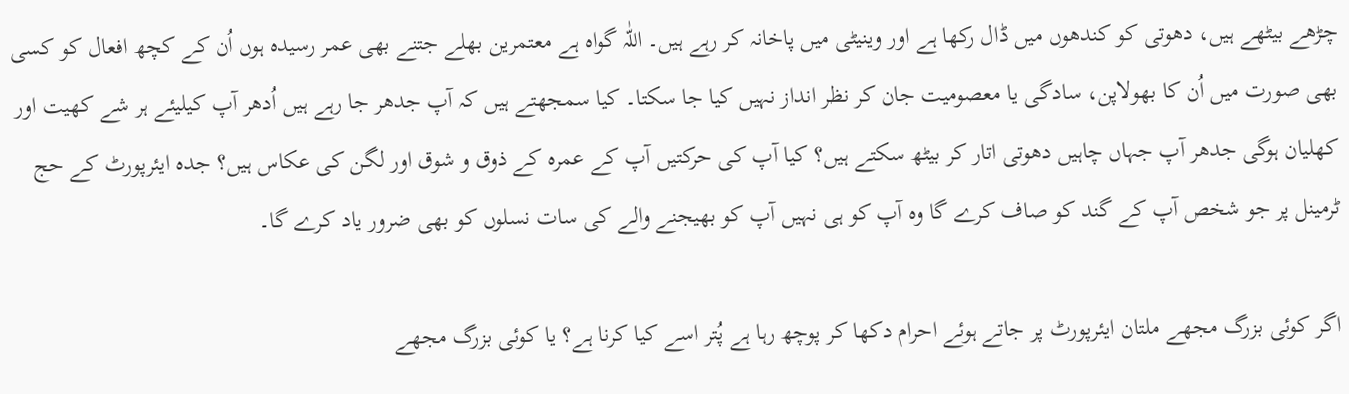چڑھے بیٹھے ہیں، دھوتی کو کندھوں میں ڈال رکھا ہے اور وینیٹی میں پاخانہ کر رہے ہیں۔ اللّٰہ گواہ ہے معتمرین بھلے جتنے بھی عمر رسیدہ ہوں اُن کے کچھ افعال کو کسی بھی صورت میں اُن کا بھولاپن، سادگی یا معصومیت جان کر نظر انداز نہیں کیا جا سکتا۔ کیا سمجھتے ہیں کہ آپ جدھر جا رہے ہیں اُدھر آپ کیلیئے ہر شے کھیت اور کھلیان ہوگی جدھر آپ جہاں چاہیں دھوتی اتار کر بیٹھ سکتے ہیں؟ کیا آپ کی حرکتیں آپ کے عمرہ کے ذوق و شوق اور لگن کی عکاس ہیں؟ جدہ ایئرپورٹ کے حج ٹرمینل پر جو شخص آپ کے گند کو صاف کرے گا وہ آپ کو ہی نہیں آپ کو بھیجنے والے کی سات نسلوں کو بھی ضرور یاد کرے گا۔

اگر کوئی بزرگ مجھے ملتان ایئرپورٹ پر جاتے ہوئے احرام دکھا کر پوچھ رہا ہے پُتر اسے کیا کرنا ہے؟ یا کوئی بزرگ مجھے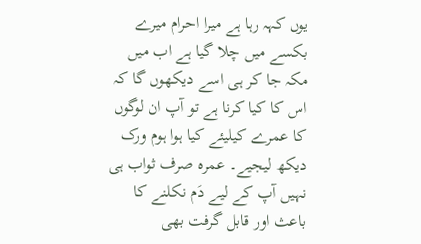یوں کہہ رہا ہے میرا احرام میرے بکسے میں چلا گیا ہے اب میں مکہ جا کر ہی اسے دیکھوں گا کہ اس کا کیا کرنا ہے تو آپ ان لوگوں کا عمرے کیلیئے کیا ہوا ہوم ورک دیکھ لیجیے۔ عمرہ صرف ثواب ہی نہیں آپ کے لیے دَم نکلنے کا باعث اور قابل گرفت بھی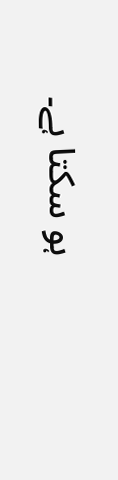ہو سکتا ہے۔